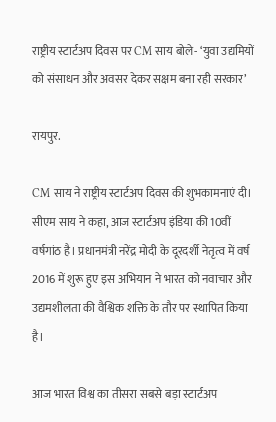राष्ट्रीय स्टार्टअप दिवस पर CM साय बोले- ‘युवा उद्यमियों को संसाधन और अवसर देकर सक्षम बना रही सरकार’

रायपुर.

CM साय ने राष्ट्रीय स्टार्टअप दिवस की शुभकामनाएं दी। सीएम साय ने कहा, आज स्टार्टअप इंडिया की 10वीं वर्षगांठ है। प्रधानमंत्री नरेंद्र मोदी के दूरदर्शी नेतृत्व में वर्ष 2016 में शुरू हुए इस अभियान ने भारत को नवाचार और उद्यमशीलता की वैश्विक शक्ति के तौर पर स्थापित किया है।

आज भारत विश्व का तीसरा सबसे बड़ा स्टार्टअप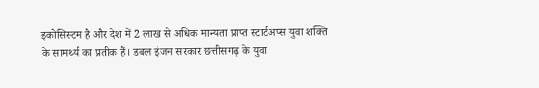इकोसिस्टम है और देश में 2 लाख से अधिक मान्यता प्राप्त स्टार्टअप्स युवा शक्ति के सामर्थ्य का प्रतीक हैं। डबल इंजन सरकार छत्तीसगढ़ के युवा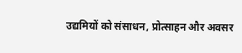उद्यमियों को संसाधन, प्रोत्साहन और अवसर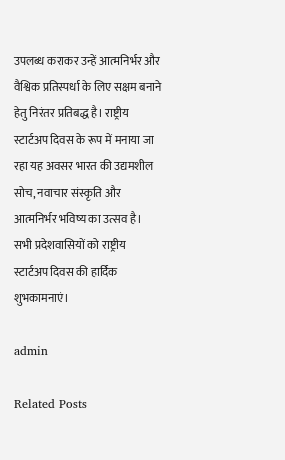उपलब्ध कराकर उन्हें आत्मनिर्भर और वैश्विक प्रतिस्पर्धा के लिए सक्षम बनाने हेतु निरंतर प्रतिबद्ध है। राष्ट्रीय स्टार्टअप दिवस के रूप में मनाया जा रहा यह अवसर भारत की उद्यमशील सोच, नवाचार संस्कृति और आत्मनिर्भर भविष्य का उत्सव है। सभी प्रदेशवासियों को राष्ट्रीय स्टार्टअप दिवस की हार्दिक शुभकामनाएं।

admin

Related Posts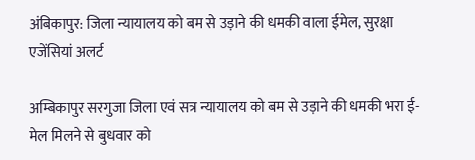अंबिकापुर: जिला न्यायालय को बम से उड़ाने की धमकी वाला ईमेल, सुरक्षा एजेंसियां अलर्ट

अम्बिकापुर सरगुजा जिला एवं सत्र न्यायालय को बम से उड़ाने की धमकी भरा ई-मेल मिलने से बुधवार को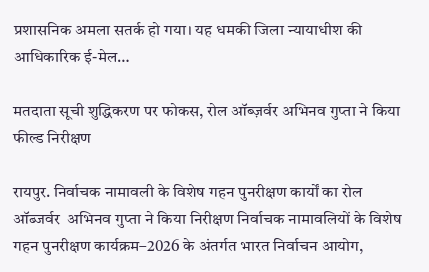प्रशासनिक अमला सतर्क हो गया। यह धमकी जिला न्यायाधीश की आधिकारिक ई-मेल…

मतदाता सूची शुद्धिकरण पर फोकस, रोल ऑब्ज़र्वर अभिनव गुप्ता ने किया फील्ड निरीक्षण

रायपुर. निर्वाचक नामावली के विशेष गहन पुनरीक्षण कार्यों का रोल ऑब्जर्वर  अभिनव गुप्ता ने किया निरीक्षण निर्वाचक नामावलियों के विशेष गहन पुनरीक्षण कार्यक्रम–2026 के अंतर्गत भारत निर्वाचन आयोग,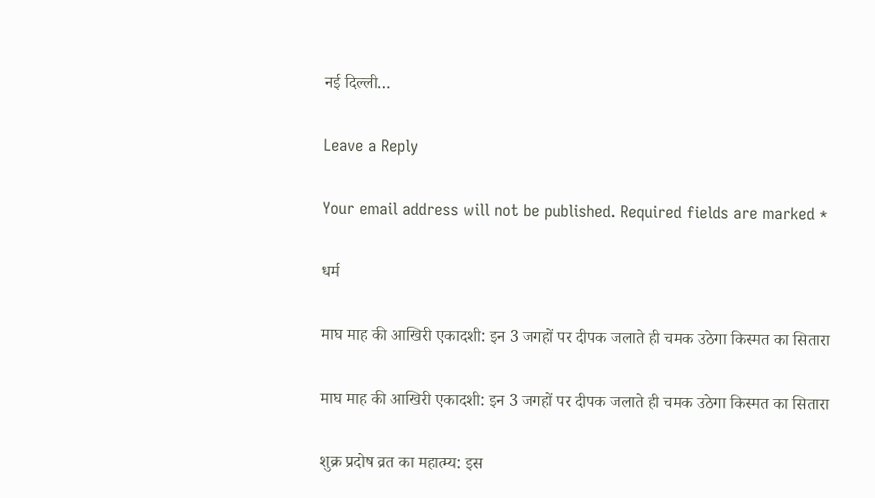नई दिल्ली…

Leave a Reply

Your email address will not be published. Required fields are marked *

धर्म

माघ माह की आखिरी एकादशी: इन 3 जगहों पर दीपक जलाते ही चमक उठेगा किस्मत का सितारा

माघ माह की आखिरी एकादशी: इन 3 जगहों पर दीपक जलाते ही चमक उठेगा किस्मत का सितारा

शुक्र प्रदोष व्रत का महात्म्य: इस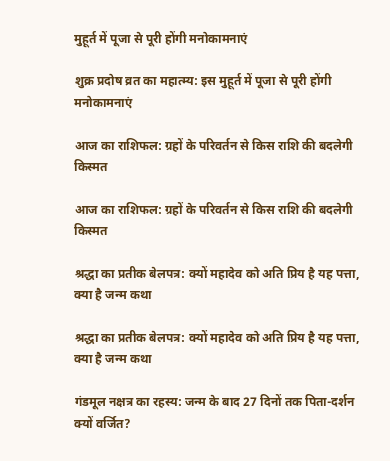मुहूर्त में पूजा से पूरी होंगी मनोकामनाएं

शुक्र प्रदोष व्रत का महात्म्य: इस मुहूर्त में पूजा से पूरी होंगी मनोकामनाएं

आज का राशिफल: ग्रहों के परिवर्तन से किस राशि की बदलेगी किस्मत

आज का राशिफल: ग्रहों के परिवर्तन से किस राशि की बदलेगी किस्मत

श्रद्धा का प्रतीक बेलपत्र: क्यों महादेव को अति प्रिय है यह पत्ता, क्या है जन्म कथा

श्रद्धा का प्रतीक बेलपत्र: क्यों महादेव को अति प्रिय है यह पत्ता, क्या है जन्म कथा

गंडमूल नक्षत्र का रहस्य: जन्म के बाद 27 दिनों तक पिता-दर्शन क्यों वर्जित?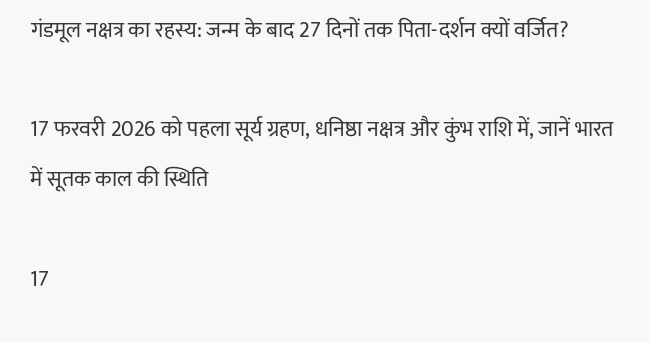गंडमूल नक्षत्र का रहस्य: जन्म के बाद 27 दिनों तक पिता-दर्शन क्यों वर्जित?

17 फरवरी 2026 को पहला सूर्य ग्रहण, धनिष्ठा नक्षत्र और कुंभ राशि में, जानें भारत में सूतक काल की स्थिति

17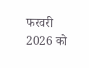फरवरी 2026 को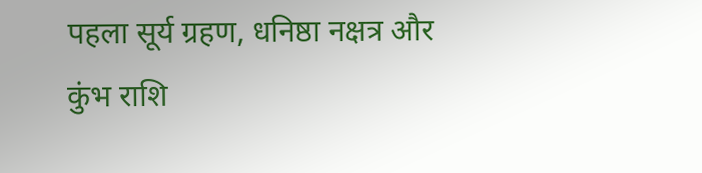पहला सूर्य ग्रहण, धनिष्ठा नक्षत्र और कुंभ राशि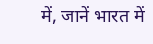में, जानें भारत में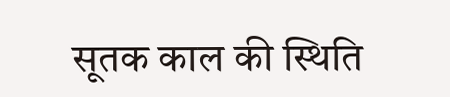सूतक काल की स्थिति